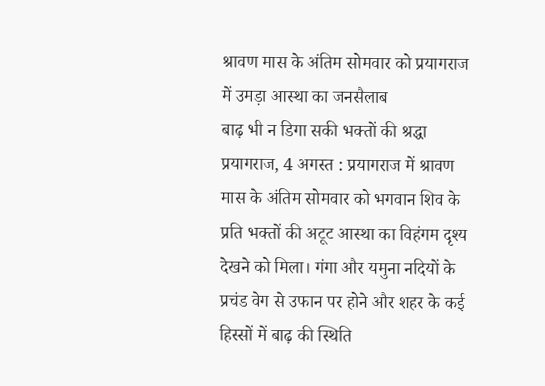श्रावण मास के अंतिम सोमवार को प्रयागराज में उमड़ा आस्था का जनसैलाब
बाढ़ भी न डिगा सकी भक्तों की श्रद्धा
प्रयागराज, 4 अगस्त : प्रयागराज में श्रावण मास के अंतिम सोमवार को भगवान शिव के प्रति भक्तों की अटूट आस्था का विहंगम दृश्य देखने को मिला। गंगा और यमुना नदियों के प्रचंड वेग से उफान पर होने और शहर के कई हिस्सों में बाढ़ की स्थिति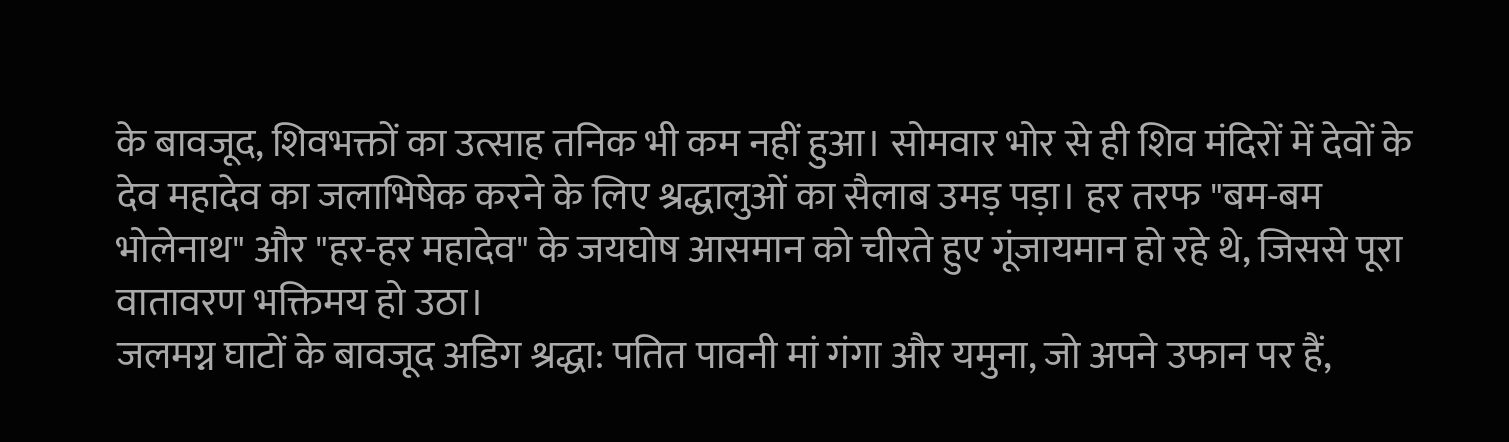के बावजूद, शिवभक्तों का उत्साह तनिक भी कम नहीं हुआ। सोमवार भोर से ही शिव मंदिरों में देवों के देव महादेव का जलाभिषेक करने के लिए श्रद्धालुओं का सैलाब उमड़ पड़ा। हर तरफ "बम-बम भोलेनाथ" और "हर-हर महादेव" के जयघोष आसमान को चीरते हुए गूंजायमान हो रहे थे, जिससे पूरा वातावरण भक्तिमय हो उठा।
जलमग्न घाटों के बावजूद अडिग श्रद्धा: पतित पावनी मां गंगा और यमुना, जो अपने उफान पर हैं,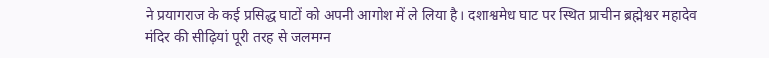ने प्रयागराज के कई प्रसिद्ध घाटों को अपनी आगोश में ले लिया है। दशाश्वमेध घाट पर स्थित प्राचीन ब्रह्मेश्वर महादेव मंदिर की सीढ़ियां पूरी तरह से जलमग्न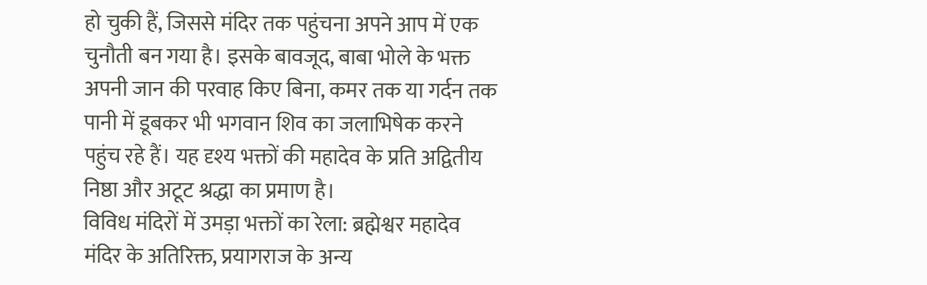हो चुकी हैं, जिससे मंदिर तक पहुंचना अपने आप में एक चुनौती बन गया है। इसके बावजूद, बाबा भोले के भक्त अपनी जान की परवाह किए बिना, कमर तक या गर्दन तक पानी में डूबकर भी भगवान शिव का जलाभिषेक करने पहुंच रहे हैं। यह दृश्य भक्तों की महादेव के प्रति अद्वितीय निष्ठा और अटूट श्रद्धा का प्रमाण है।
विविध मंदिरों में उमड़ा भक्तों का रेला: ब्रह्मेश्वर महादेव मंदिर के अतिरिक्त, प्रयागराज के अन्य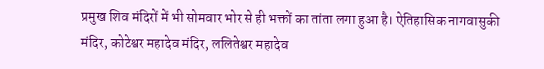प्रमुख शिव मंदिरों में भी सोमवार भोर से ही भक्तों का तांता लगा हुआ है। ऐतिहासिक नागवासुकी मंदिर, कोटेश्वर महादेव मंदिर, ललितेश्वर महादेव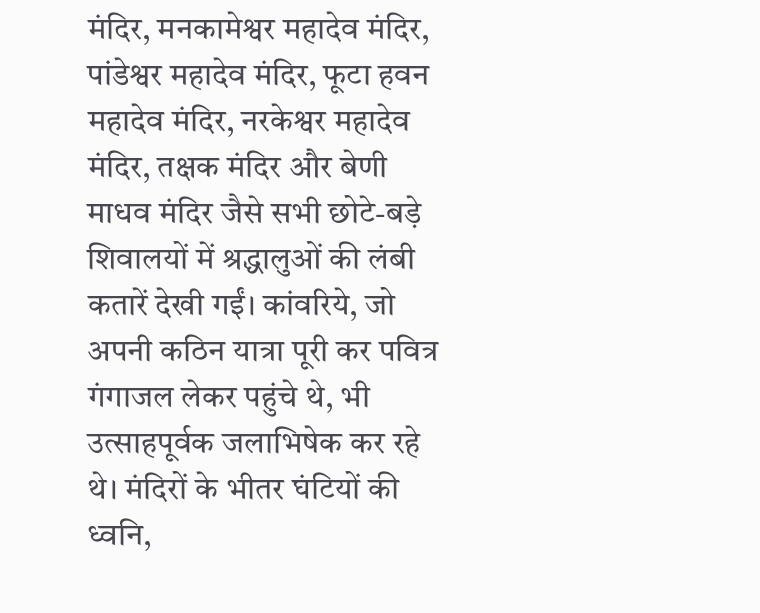मंदिर, मनकामेश्वर महादेव मंदिर, पांडेश्वर महादेव मंदिर, फूटा हवन महादेव मंदिर, नरकेश्वर महादेव मंदिर, तक्षक मंदिर और बेणी माधव मंदिर जैसे सभी छोटे-बड़े शिवालयों में श्रद्धालुओं की लंबी कतारें देखी गईं। कांवरिये, जो अपनी कठिन यात्रा पूरी कर पवित्र गंगाजल लेकर पहुंचे थे, भी उत्साहपूर्वक जलाभिषेक कर रहे थे। मंदिरों के भीतर घंटियों की ध्वनि,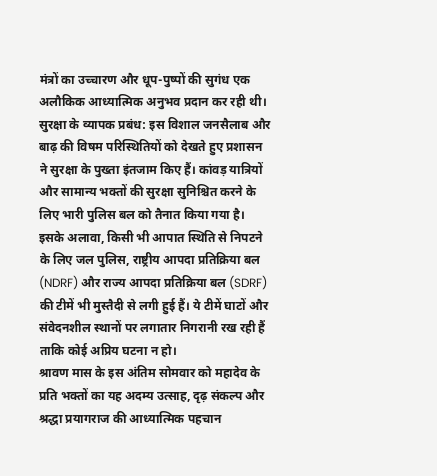मंत्रों का उच्चारण और धूप-पुष्पों की सुगंध एक अलौकिक आध्यात्मिक अनुभव प्रदान कर रही थी।
सुरक्षा के व्यापक प्रबंध: इस विशाल जनसैलाब और बाढ़ की विषम परिस्थितियों को देखते हुए प्रशासन ने सुरक्षा के पुख्ता इंतजाम किए हैं। कांवड़ यात्रियों और सामान्य भक्तों की सुरक्षा सुनिश्चित करने के लिए भारी पुलिस बल को तैनात किया गया है। इसके अलावा, किसी भी आपात स्थिति से निपटने के लिए जल पुलिस, राष्ट्रीय आपदा प्रतिक्रिया बल (NDRF) और राज्य आपदा प्रतिक्रिया बल (SDRF) की टीमें भी मुस्तैदी से लगी हुई हैं। ये टीमें घाटों और संवेदनशील स्थानों पर लगातार निगरानी रख रही हैं ताकि कोई अप्रिय घटना न हो।
श्रावण मास के इस अंतिम सोमवार को महादेव के प्रति भक्तों का यह अदम्य उत्साह, दृढ़ संकल्प और श्रद्धा प्रयागराज की आध्यात्मिक पहचान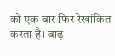को एक बार फिर रेखांकित करता है। बाढ़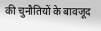की चुनौतियों के बावजूद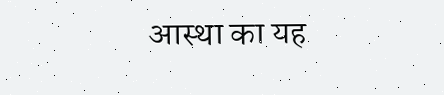आस्था का यह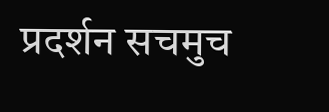प्रदर्शन सचमुच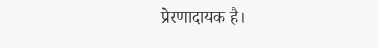प्रेरणादायक है।